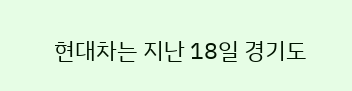현대차는 지난 18일 경기도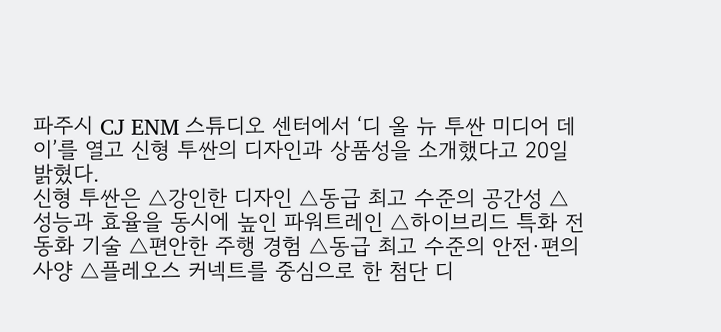파주시 CJ ENM 스튜디오 센터에서 ‘디 올 뉴 투싼 미디어 데이’를 열고 신형 투싼의 디자인과 상품성을 소개했다고 20일 밝혔다.
신형 투싼은 △강인한 디자인 △동급 최고 수준의 공간성 △성능과 효율을 동시에 높인 파워트레인 △하이브리드 특화 전동화 기술 △편안한 주행 경험 △동급 최고 수준의 안전·편의 사양 △플레오스 커넥트를 중심으로 한 첨단 디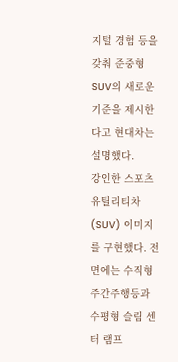지털 경험 등을 갖춰 준중형 SUV의 새로운 기준을 제시한다고 현대차는 설명했다.
강인한 스포츠유틸리티차(SUV) 이미지를 구현했다. 전면에는 수직형 주간주행등과 수평형 슬림 센터 램프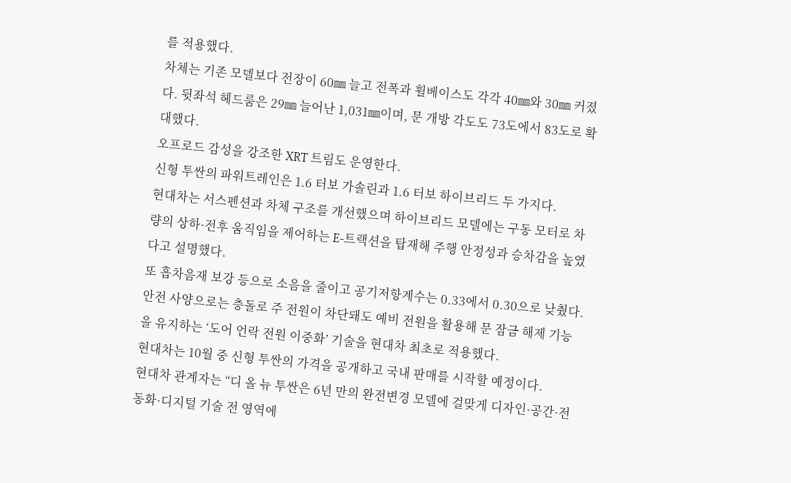를 적용했다.
차체는 기존 모델보다 전장이 60㎜ 늘고 전폭과 휠베이스도 각각 40㎜와 30㎜ 커졌다. 뒷좌석 헤드룸은 29㎜ 늘어난 1,031㎜이며, 문 개방 각도도 73도에서 83도로 확대했다.
오프로드 감성을 강조한 XRT 트림도 운영한다.
신형 투싼의 파워트레인은 1.6 터보 가솔린과 1.6 터보 하이브리드 두 가지다.
현대차는 서스펜션과 차체 구조를 개선했으며 하이브리드 모델에는 구동 모터로 차량의 상하·전후 움직임을 제어하는 E-트랙션을 탑재해 주행 안정성과 승차감을 높였다고 설명했다.
또 흡차음재 보강 등으로 소음을 줄이고 공기저항계수는 0.33에서 0.30으로 낮췄다.
안전 사양으로는 충돌로 주 전원이 차단돼도 예비 전원을 활용해 문 잠금 해제 기능을 유지하는 ‘도어 언락 전원 이중화’ 기술을 현대차 최초로 적용했다.
현대차는 10월 중 신형 투싼의 가격을 공개하고 국내 판매를 시작할 예정이다.
현대차 관계자는 “디 올 뉴 투싼은 6년 만의 완전변경 모델에 걸맞게 디자인·공간·전동화·디지털 기술 전 영역에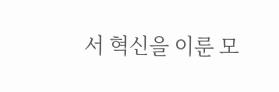서 혁신을 이룬 모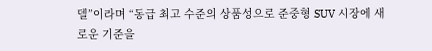델”이라며 “동급 최고 수준의 상품성으로 준중형 SUV 시장에 새로운 기준을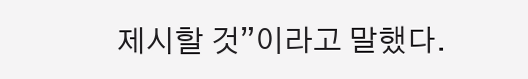제시할 것”이라고 말했다.